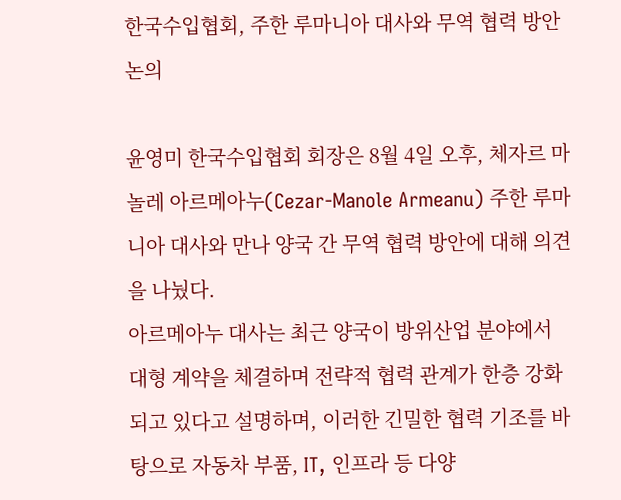한국수입협회, 주한 루마니아 대사와 무역 협력 방안 논의

윤영미 한국수입협회 회장은 8월 4일 오후, 체자르 마놀레 아르메아누(Cezar-Manole Armeanu) 주한 루마니아 대사와 만나 양국 간 무역 협력 방안에 대해 의견을 나눴다.
아르메아누 대사는 최근 양국이 방위산업 분야에서 대형 계약을 체결하며 전략적 협력 관계가 한층 강화되고 있다고 설명하며, 이러한 긴밀한 협력 기조를 바탕으로 자동차 부품, IT, 인프라 등 다양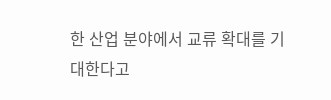한 산업 분야에서 교류 확대를 기대한다고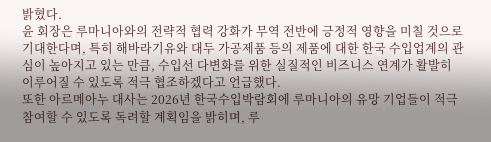밝혔다.
윤 회장은 루마니아와의 전략적 협력 강화가 무역 전반에 긍정적 영향을 미칠 것으로 기대한다며, 특히 해바라기유와 대두 가공제품 등의 제품에 대한 한국 수입업계의 관심이 높아지고 있는 만큼, 수입선 다변화를 위한 실질적인 비즈니스 연계가 활발히 이루어질 수 있도록 적극 협조하겠다고 언급했다.
또한 아르메아누 대사는 2026년 한국수입박람회에 루마니아의 유망 기업들이 적극 참여할 수 있도록 독려할 계획임을 밝히며, 루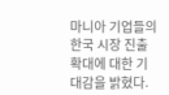마니아 기업들의 한국 시장 진출 확대에 대한 기대감을 밝혔다.